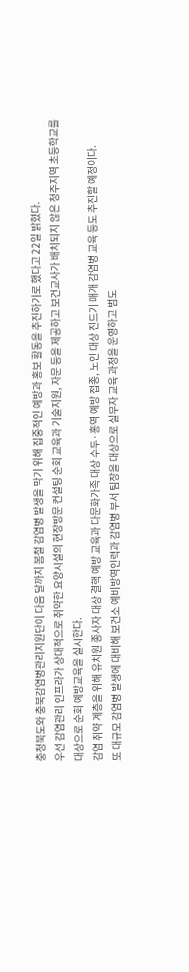충청북도와 충북감염병관리지원단이 다음 달까지 봄철 감염병 발생을 막기 위해 집중적인 예방과 홍보 활동을 추진하기로 했다고 22일 밝혔다.
우선 감염관리 인프라가 상대적으로 취약한 요양시설의 현장방문 컨설팅 순회 교육과 기술지원, 자문 등을 제공하고 보건교사가 배치되지 않은 청주지역 초등학교를 대상으로 순회 예방교육을 실시한다.
감염 취약 계층을 위해 유치원 종사자 대상 결핵 예방 교육과 다문화가족 대상 수두·홍역 예방 접종, 노인 대상 진드기 매개 감염병 교육 등도 추진할 예정이다.
또 대규모 감염병 발생에 대비해 보건소 예비방역인력과 감염병 부서 팀장을 대상으로 실무자 교육 과정을 운영하고 범도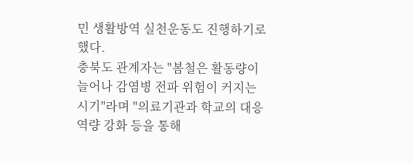민 생활방역 실천운동도 진행하기로 했다.
충북도 관계자는 "봄철은 활동량이 늘어나 감염병 전파 위험이 커지는 시기"라며 "의료기관과 학교의 대응 역량 강화 등을 통해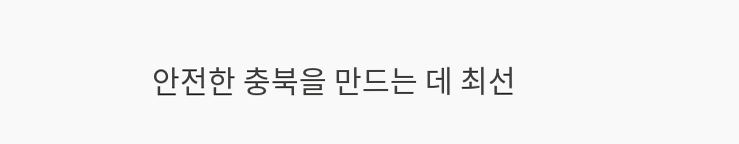안전한 충북을 만드는 데 최선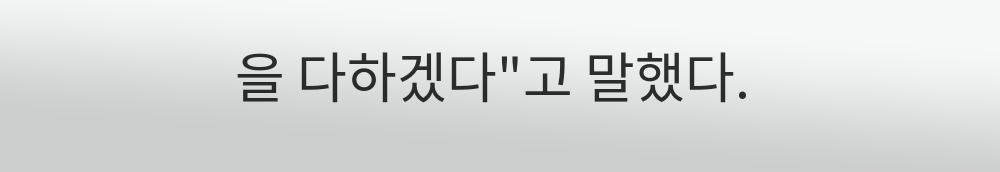을 다하겠다"고 말했다.